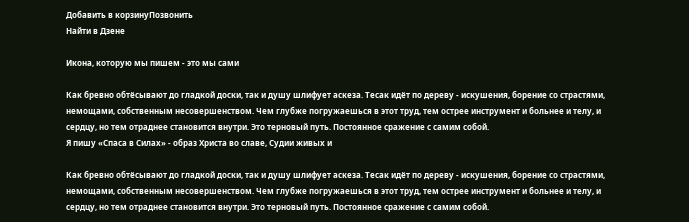Добавить в корзинуПозвонить
Найти в Дзене

Икона, которую мы пишем - это мы сами

Как бревно обтёсывают до гладкой доски, так и душу шлифует аскеза. Тесак идёт по дереву - искушения, борение со страстями, немощами, собственным несовершенством. Чем глубже погружаешься в этот труд, тем острее инструмент и больнее и телу, и сердцу, но тем отраднее становится внутри. Это терновый путь. Постоянное сражение с самим собой.
Я пишу «Спаса в Силах» - образ Христа во славе, Судии живых и

Как бревно обтёсывают до гладкой доски, так и душу шлифует аскеза. Тесак идёт по дереву - искушения, борение со страстями, немощами, собственным несовершенством. Чем глубже погружаешься в этот труд, тем острее инструмент и больнее и телу, и сердцу, но тем отраднее становится внутри. Это терновый путь. Постоянное сражение с самим собой.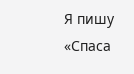Я пишу «Спаса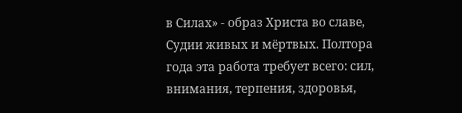в Силах» - образ Христа во славе, Судии живых и мёртвых. Полтора года эта работа требует всего: сил, внимания, терпения, здоровья,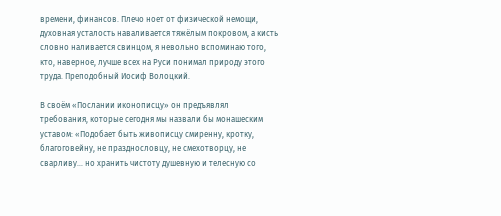времени, финансов. Плечо ноет от физической немощи, духовная усталость наваливается тяжёлым покровом, а кисть словно наливается свинцом, я невольно вспоминаю того, кто, наверное, лучше всех на Руси понимал природу этого труда. Преподобный Иосиф Волоцкий.

В своём «Послании иконописцу» он предъявлял требования, которые сегодня мы назвали бы монашеским уставом: «Подобает быть живописцу смиренну, кротку, благоговейну, не празднословцу, не смехотворцу, не сварливу… но хранить чистоту душевную и телесную со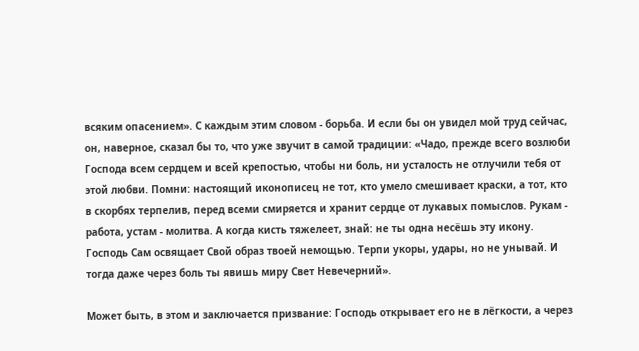всяким опасением». С каждым этим словом - борьба. И если бы он увидел мой труд сейчас, он, наверное, сказал бы то, что уже звучит в самой традиции: «Чадо, прежде всего возлюби Господа всем сердцем и всей крепостью, чтобы ни боль, ни усталость не отлучили тебя от этой любви. Помни: настоящий иконописец не тот, кто умело смешивает краски, а тот, кто в скорбях терпелив, перед всеми смиряется и хранит сердце от лукавых помыслов. Рукам - работа, устам - молитва. А когда кисть тяжелеет, знай: не ты одна несёшь эту икону. Господь Сам освящает Свой образ твоей немощью. Терпи укоры, удары, но не унывай. И тогда даже через боль ты явишь миру Свет Невечерний».

Может быть, в этом и заключается призвание: Господь открывает его не в лёгкости, а через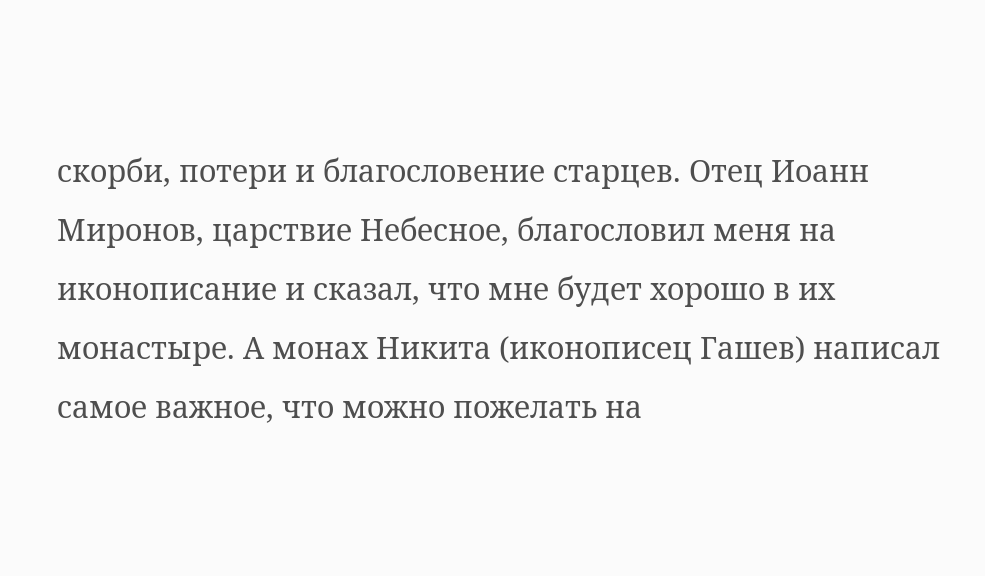скорби, потери и благословение старцев. Отец Иоанн Миронов, царствие Небесное, благословил меня на иконописание и сказал, что мне будет хорошо в их монастыре. А монах Никита (иконописец Гашев) написал самое важное, что можно пожелать на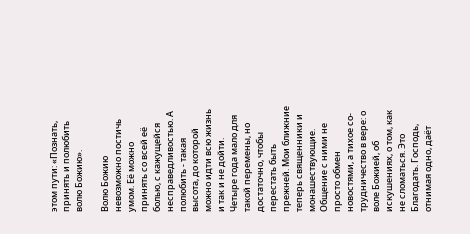этом пути: «Познать, принять и полюбить волю Божию».

Волю Божию невозможно постичь умом. Её можно принять со всей её болью, с кажущейся несправедливостью. А полюбить - такая высота, до которой можно идти всю жизнь и так и не дойти. Четыре года мало для такой перемены, но достаточно, чтобы перестать быть прежней. Мои ближние теперь священники и монашествующие. Общение с ними не просто обмен новостями, а тихое со-трудничество в вере: о воле Божией, об искушениях, о том, как не сломаться. Это Благодать. Господь, отнимая одно, даёт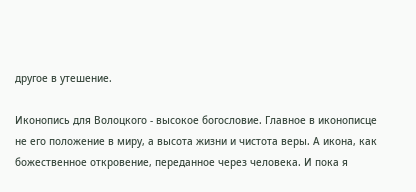другое в утешение.

Иконопись для Волоцкого - высокое богословие. Главное в иконописце не его положение в миру, а высота жизни и чистота веры. А икона, как божественное откровение, переданное через человека. И пока я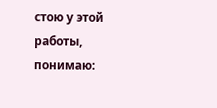стою у этой работы, понимаю: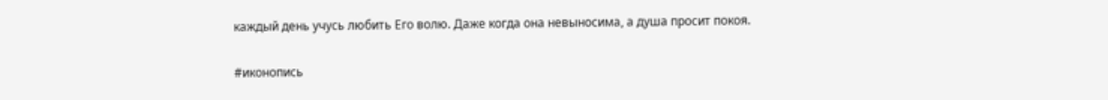каждый день учусь любить Его волю. Даже когда она невыносима, а душа просит покоя.

#иконопись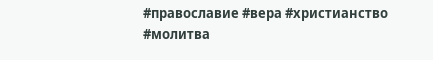#православие #вера #христианство #молитва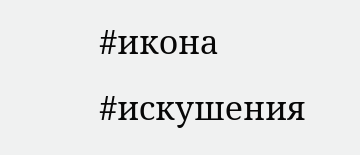#икона #искушения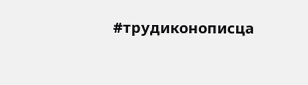#трудиконописца